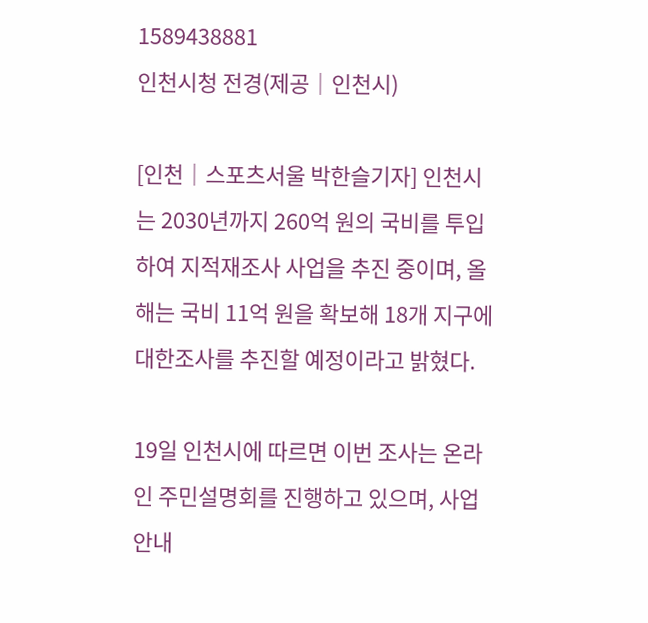1589438881
인천시청 전경(제공│인천시)

[인천│스포츠서울 박한슬기자] 인천시는 2030년까지 260억 원의 국비를 투입하여 지적재조사 사업을 추진 중이며, 올해는 국비 11억 원을 확보해 18개 지구에 대한조사를 추진할 예정이라고 밝혔다.

19일 인천시에 따르면 이번 조사는 온라인 주민설명회를 진행하고 있으며, 사업안내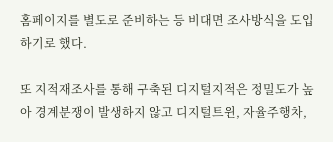홈페이지를 별도로 준비하는 등 비대면 조사방식을 도입하기로 했다.

또 지적재조사를 통해 구축된 디지털지적은 정밀도가 높아 경계분쟁이 발생하지 않고 디지털트윈, 자율주행차,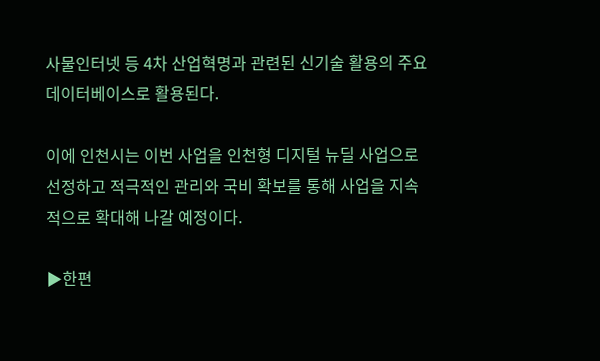사물인터넷 등 4차 산업혁명과 관련된 신기술 활용의 주요 데이터베이스로 활용된다.

이에 인천시는 이번 사업을 인천형 디지털 뉴딜 사업으로 선정하고 적극적인 관리와 국비 확보를 통해 사업을 지속적으로 확대해 나갈 예정이다.

▶한편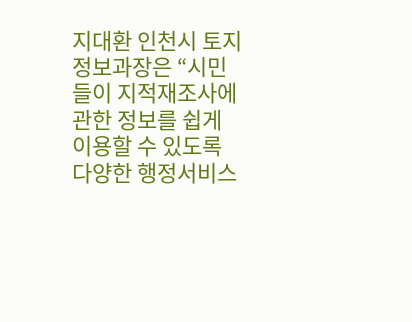지대환 인천시 토지정보과장은 “시민들이 지적재조사에 관한 정보를 쉽게 이용할 수 있도록 다양한 행정서비스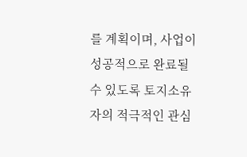를 계획이며, 사업이 성공적으로 완료될 수 있도록 토지소유자의 적극적인 관심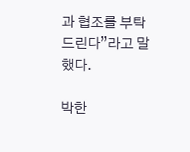과 협조를 부탁드린다”라고 말했다.

박한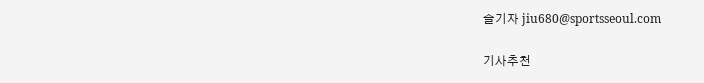슬기자 jiu680@sportsseoul.com

기사추천